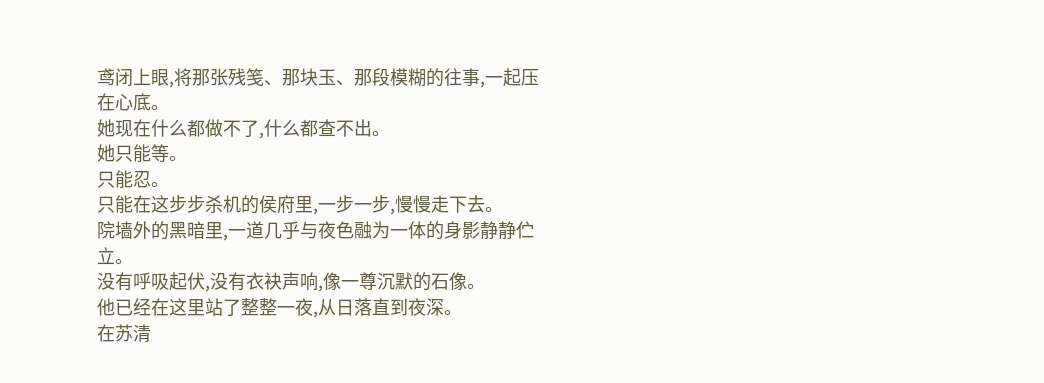鸢闭上眼,将那张残笺、那块玉、那段模糊的往事,一起压在心底。
她现在什么都做不了,什么都查不出。
她只能等。
只能忍。
只能在这步步杀机的侯府里,一步一步,慢慢走下去。
院墙外的黑暗里,一道几乎与夜色融为一体的身影静静伫立。
没有呼吸起伏,没有衣袂声响,像一尊沉默的石像。
他已经在这里站了整整一夜,从日落直到夜深。
在苏清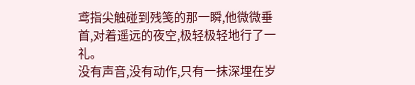鸢指尖触碰到残笺的那一瞬,他微微垂首,对着遥远的夜空,极轻极轻地行了一礼。
没有声音,没有动作,只有一抹深埋在岁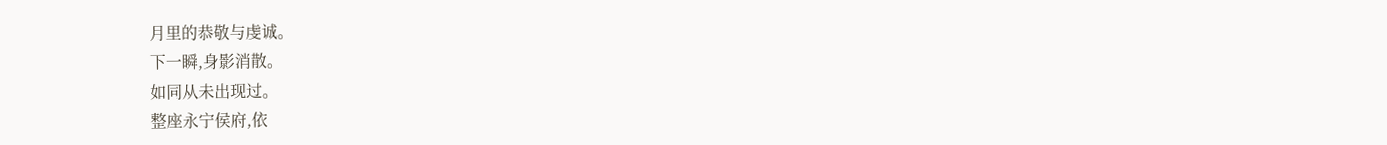月里的恭敬与虔诚。
下一瞬,身影消散。
如同从未出现过。
整座永宁侯府,依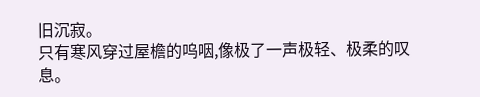旧沉寂。
只有寒风穿过屋檐的呜咽,像极了一声极轻、极柔的叹息。